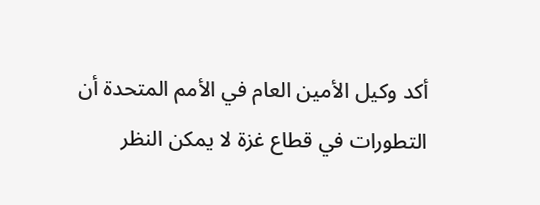أكد وكيل الأمين العام في الأمم المتحدة أن التطورات في قطاع غزة لا يمكن النظر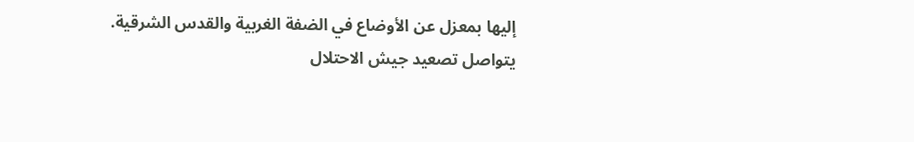إليها بمعزل عن الأوضاع في الضفة الغربية والقدس الشرقية.
يتواصل تصعيد جيش الاحتلال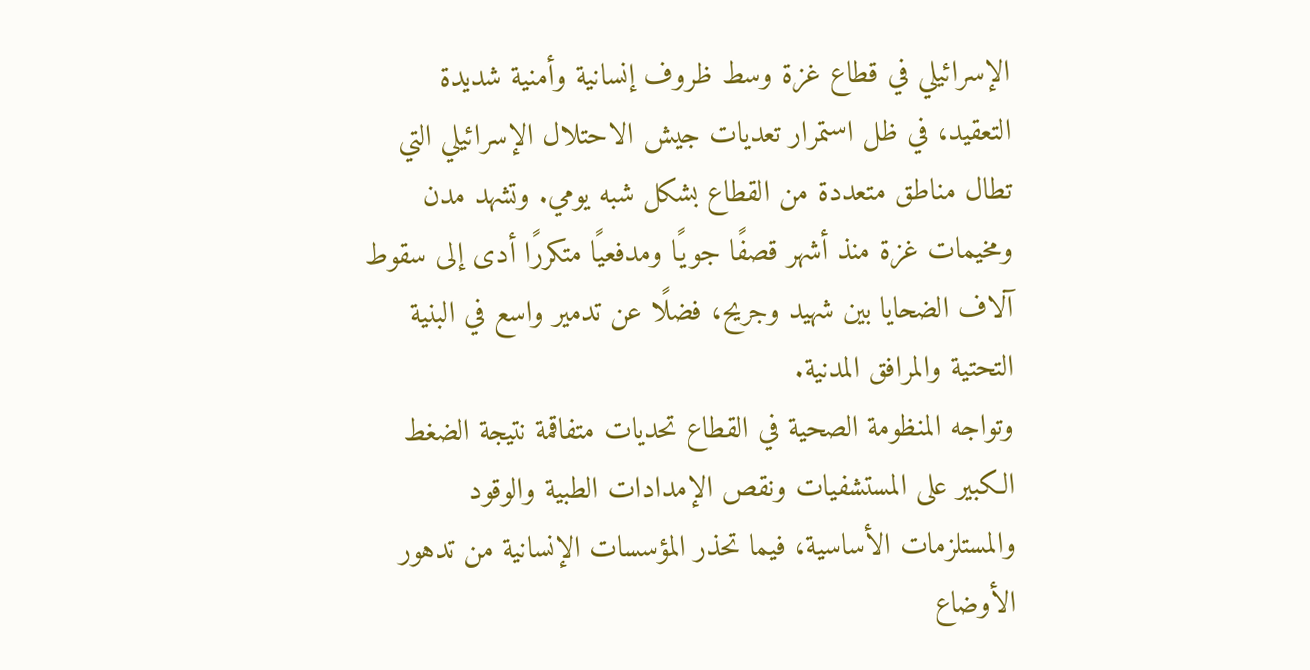الإسرائيلي في قطاع غزة وسط ظروف إنسانية وأمنية شديدة التعقيد، في ظل استمرار تعديات جيش الاحتلال الإسرائيلي التي تطال مناطق متعددة من القطاع بشكل شبه يومي. وتشهد مدن ومخيمات غزة منذ أشهر قصفًا جويًا ومدفعيًا متكررًا أدى إلى سقوط آلاف الضحايا بين شهيد وجريح، فضلًا عن تدمير واسع في البنية التحتية والمرافق المدنية.
وتواجه المنظومة الصحية في القطاع تحديات متفاقمة نتيجة الضغط الكبير على المستشفيات ونقص الإمدادات الطبية والوقود والمستلزمات الأساسية، فيما تحذر المؤسسات الإنسانية من تدهور الأوضاع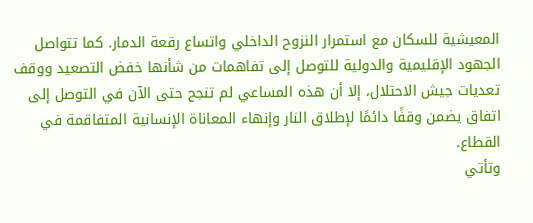المعيشية للسكان مع استمرار النزوح الداخلي واتساع رقعة الدمار. كما تتواصل الجهود الإقليمية والدولية للتوصل إلى تفاهمات من شأنها خفض التصعيد ووقف تعديات جيش الاحتلال، إلا أن هذه المساعي لم تنجح حتى الآن في التوصل إلى اتفاق يضمن وقفًا دائمًا لإطلاق النار وإنهاء المعاناة الإنسانية المتفاقمة في القطاع.
وتأتي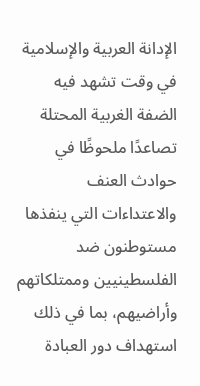الإدانة العربية والإسلامية في وقت تشهد فيه الضفة الغربية المحتلة تصاعدًا ملحوظًا في حوادث العنف والاعتداءات التي ينفذها مستوطنون ضد الفلسطينيين وممتلكاتهم وأراضيهم، بما في ذلك استهداف دور العبادة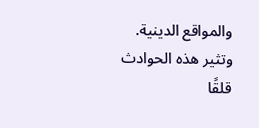والمواقع الدينية. وتثير هذه الحوادث قلقًا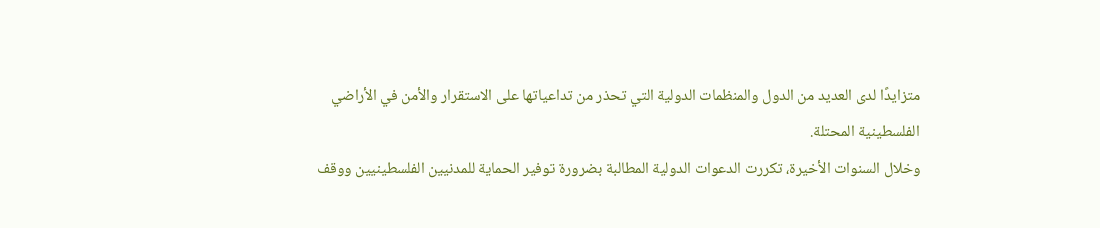متزايدًا لدى العديد من الدول والمنظمات الدولية التي تحذر من تداعياتها على الاستقرار والأمن في الأراضي الفلسطينية المحتلة.
وخلال السنوات الأخيرة، تكررت الدعوات الدولية المطالبة بضرورة توفير الحماية للمدنيين الفلسطينيين ووقف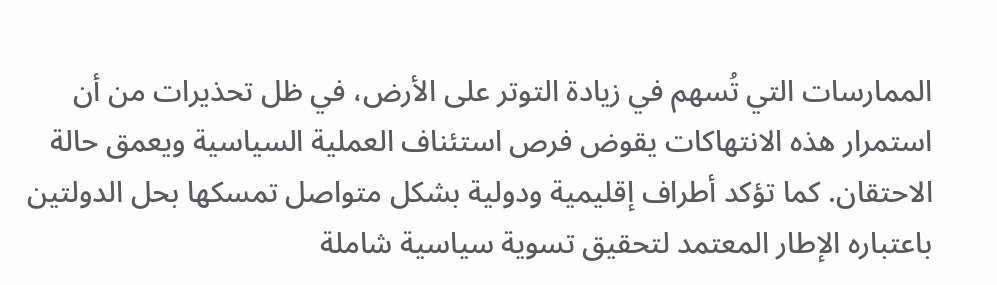الممارسات التي تُسهم في زيادة التوتر على الأرض، في ظل تحذيرات من أن استمرار هذه الانتهاكات يقوض فرص استئناف العملية السياسية ويعمق حالة الاحتقان. كما تؤكد أطراف إقليمية ودولية بشكل متواصل تمسكها بحل الدولتين باعتباره الإطار المعتمد لتحقيق تسوية سياسية شاملة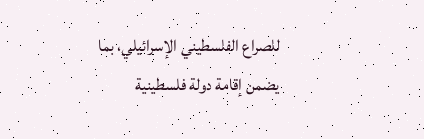للصراع الفلسطيني الإسرائيلي، بما يضمن إقامة دولة فلسطينية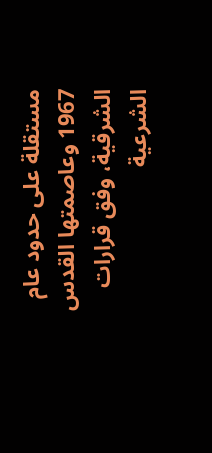مستقلة على حدود عام 1967 وعاصمتها القدس الشرقية، وفق قرارات الشرعية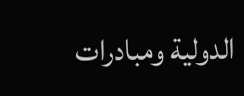الدولية ومبادرات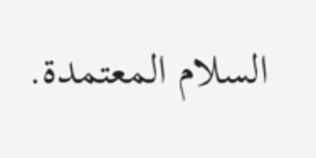السلام المعتمدة.